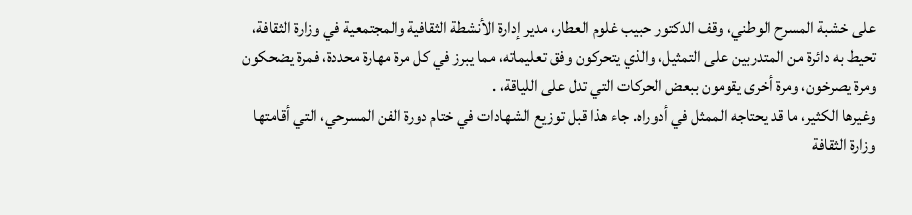على خشبة المسرح الوطني، وقف الدكتور حبيب غلوم العطار، مدير إدارة الأنشطة الثقافية والمجتمعية في وزارة الثقافة، تحيط به دائرة من المتدربين على التمثيل، والذي يتحركون وفق تعليماته، مما يبرز في كل مرة مهارة محددة، فمرة يضحكون ومرة يصرخون، ومرة أخرى يقومون ببعض الحركات التي تدل على اللياقة، .
وغيرها الكثير، ما قد يحتاجه الممثل في أدوراه. جاء هذا قبل توزيع الشهادات في ختام دورة الفن المسرحي، التي أقامتها وزارة الثقافة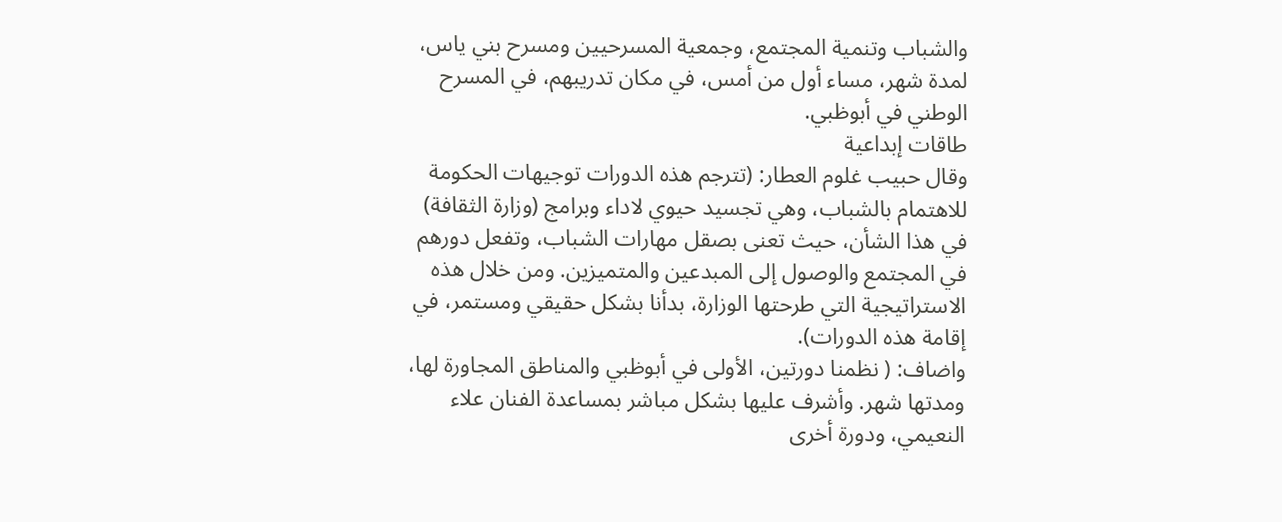والشباب وتنمية المجتمع، وجمعية المسرحيين ومسرح بني ياس، لمدة شهر، مساء أول من أمس، في مكان تدريبهم، في المسرح الوطني في أبوظبي.
طاقات إبداعية
وقال حبيب غلوم العطار: (تترجم هذه الدورات توجيهات الحكومة للاهتمام بالشباب، وهي تجسيد حيوي لاداء وبرامج (وزارة الثقافة) في هذا الشأن، حيث تعنى بصقل مهارات الشباب، وتفعل دورهم في المجتمع والوصول إلى المبدعين والمتميزين. ومن خلال هذه الاستراتيجية التي طرحتها الوزارة، بدأنا بشكل حقيقي ومستمر، في إقامة هذه الدورات).
واضاف: ( نظمنا دورتين، الأولى في أبوظبي والمناطق المجاورة لها، ومدتها شهر. وأشرف عليها بشكل مباشر بمساعدة الفنان علاء النعيمي، ودورة أخرى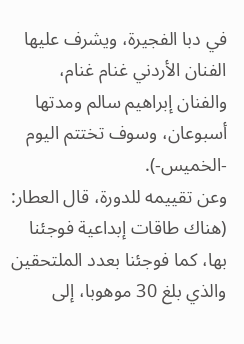في دبا الفجيرة، ويشرف عليها الفنان الأردني غنام غنام، والفنان إبراهيم سالم ومدتها أسبوعان، وسوف تختتم اليوم -الخميس-).
وعن تقييمه للدورة، قال العطار: (هناك طاقات إبداعية فوجئنا بها، كما فوجئنا بعدد الملتحقين والذي بلغ 30 موهوبا، إلى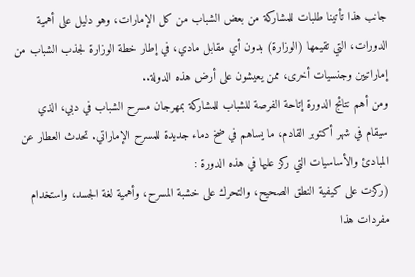جانب هذا تأتينا طلبات للمشاركة من بعض الشباب من كل الإمارات، وهو دليل على أهمية الدورات، التي تقيمها (الوزارة) بدون أي مقابل مادي، في إطار خطة الوزارة لجذب الشباب من إماراتيين وجنسيات أخرى، ممن يعيشون على أرض هذه الدولة..
ومن أهم نتائج الدورة إتاحة الفرصة للشباب للمشاركة بمهرجان مسرح الشباب في دبي، الذي سيقام في شهر أكتوبر القادم، ما يساهم في ضخ دماء جديدة للمسرح الإماراتي. تحدث العطار عن المبادئ والأساسيات التي ركز عليها في هذه الدورة :
(ركزت على كيفية النطق الصحيح، والتحرك على خشبة المسرح، وأهمية لغة الجسد، واستخدام مفردات هذا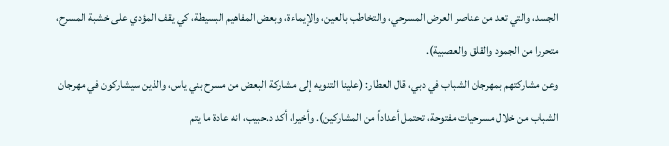الجسد، والتي تعد من عناصر العرض المسرحي، والتخاطب بالعين، والإيماءة، وبعض المفاهيم البسيطة، كي يقف المؤدي على خشبة المسرح، متحررا من الجمود والقلق والعصبية).
وعن مشاركتهم بمهرجان الشباب في دبي، قال العطار: (علينا التنويه إلى مشاركة البعض من مسرح بني ياس، والذين سيشاركون في مهرجان الشباب من خلال مسرحيات مفتوحة، تحتمل أعداداً من المشاركين). وأخيرا، أكد د.حبيب، انه عادة ما يتم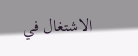الاشتغال في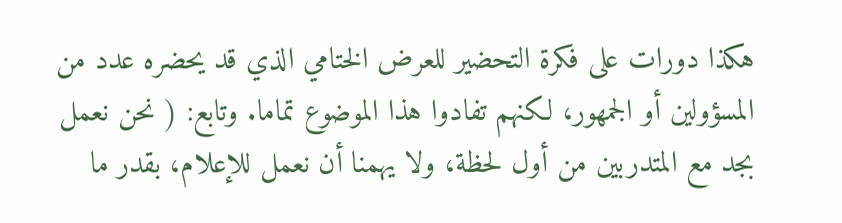هكذا دورات على فكرة التحضير للعرض الختامي الذي قد يحضره عدد من المسؤولين أو الجمهور، لكنهم تفادوا هذا الموضوع تماما. وتابع: ( نحن نعمل بجد مع المتدربين من أول لحظة، ولا يهمنا أن نعمل للإعلام، بقدر ما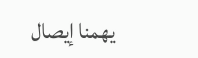يهمنا إيصال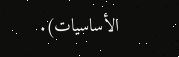الأساسيات).